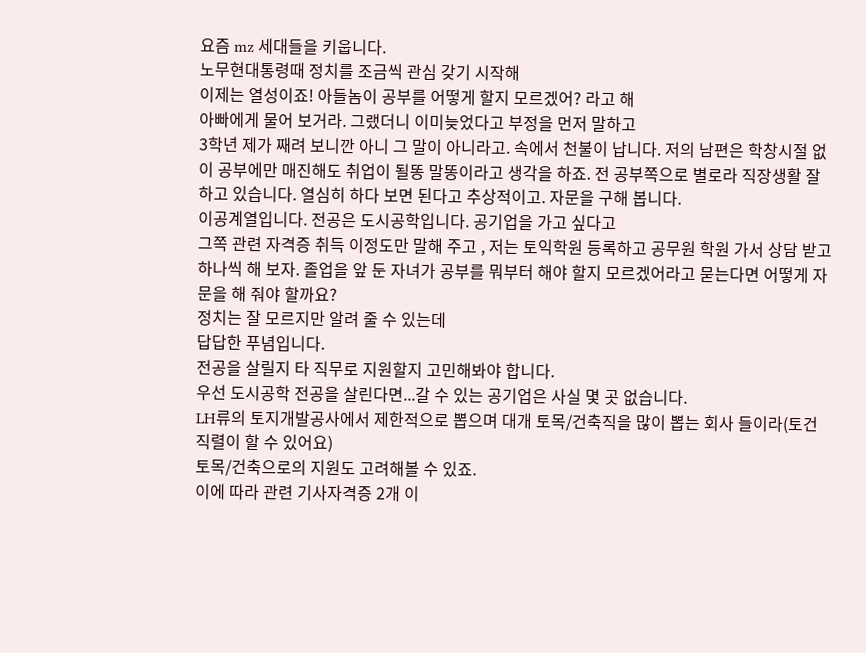요즘 mz 세대들을 키웁니다.
노무현대통령때 정치를 조금씩 관심 갖기 시작해
이제는 열성이죠! 아들놈이 공부를 어떻게 할지 모르겠어? 라고 해
아빠에게 물어 보거라. 그랬더니 이미늦었다고 부정을 먼저 말하고
3학년 제가 째려 보니깐 아니 그 말이 아니라고. 속에서 천불이 납니다. 저의 남편은 학창시절 없이 공부에만 매진해도 취업이 될똥 말똥이라고 생각을 하죠. 전 공부쪽으로 별로라 직장생활 잘 하고 있습니다. 열심히 하다 보면 된다고 추상적이고. 자문을 구해 봅니다.
이공계열입니다. 전공은 도시공학입니다. 공기업을 가고 싶다고
그쪽 관련 자격증 취득 이정도만 말해 주고 , 저는 토익학원 등록하고 공무원 학원 가서 상담 받고 하나씩 해 보자. 졸업을 앞 둔 자녀가 공부를 뭐부터 해야 할지 모르겠어라고 묻는다면 어떻게 자문을 해 줘야 할까요?
정치는 잘 모르지만 알려 줄 수 있는데
답답한 푸념입니다.
전공을 살릴지 타 직무로 지원할지 고민해봐야 합니다.
우선 도시공학 전공을 살린다면...갈 수 있는 공기업은 사실 몇 곳 없습니다.
LH류의 토지개발공사에서 제한적으로 뽑으며 대개 토목/건축직을 많이 뽑는 회사 들이라(토건 직렬이 할 수 있어요)
토목/건축으로의 지원도 고려해볼 수 있죠.
이에 따라 관련 기사자격증 2개 이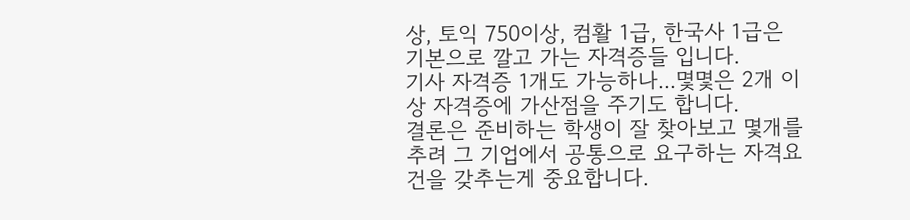상, 토익 750이상, 컴활 1급, 한국사 1급은 기본으로 깔고 가는 자격증들 입니다.
기사 자격증 1개도 가능하나...몇몇은 2개 이상 자격증에 가산점을 주기도 합니다.
결론은 준비하는 학생이 잘 찾아보고 몇개를 추려 그 기업에서 공통으로 요구하는 자격요건을 갖추는게 중요합니다.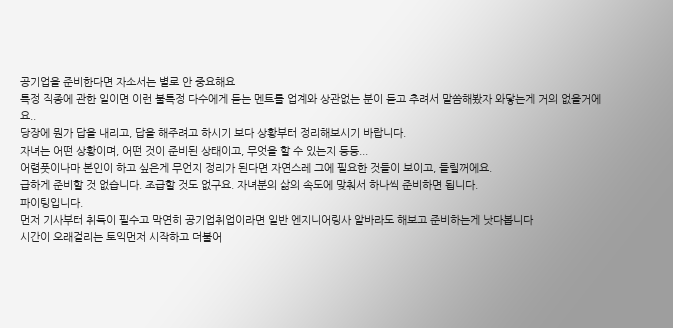공기업을 준비한다면 자소서는 별로 안 중요해요
특정 직종에 관한 일이면 이런 불특정 다수에게 듣는 멘트를 업계와 상관없는 분이 듣고 추려서 말씀해봤자 와닿는게 거의 없을거에요..
당장에 뭔가 답을 내리고, 답을 해주려고 하시기 보다 상황부터 정리해보시기 바랍니다.
자녀는 어떤 상황이며, 어떤 것이 준비된 상태이고, 무엇을 할 수 있는지 등등...
어렴풋이나마 본인이 하고 싶은게 무언지 정리가 된다면 자연스레 그에 필요한 것들이 보이고, 들릴꺼에요.
급하게 준비할 것 없습니다. 조급할 것도 없구요. 자녀분의 삶의 속도에 맞춰서 하나씩 준비하면 됩니다.
파이팅입니다.
먼저 기사부터 취득이 필수고 막연히 공기업취업이라면 일반 엔지니어링사 알바라도 해보고 준비하는게 낫다봅니다
시간이 오래걸리는 토익먼저 시작하고 더불어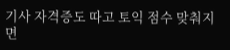기사 자격증도 따고 토익 점수 맞춰지면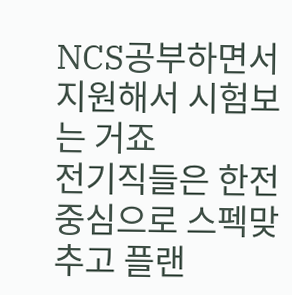NCS공부하면서 지원해서 시험보는 거죠
전기직들은 한전 중심으로 스펙맞추고 플랜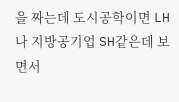을 짜는데 도시공학이면 LH나 지방공기업 SH같은데 보면서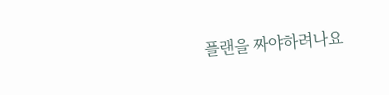플랜을 짜야하려나요